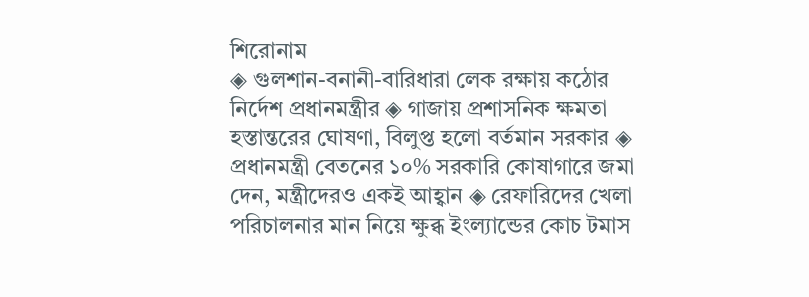শিরোনাম
◈ গুলশান-বনানী-বারিধারা লেক রক্ষায় কঠোর নির্দেশ প্রধানমন্ত্রীর ◈ গাজায় প্রশাসনিক ক্ষমতা হস্তান্তরের ঘোষণা, বিলুপ্ত হলো বর্তমান সরকার ◈ প্রধানমন্ত্রী বেতনের ১০% সরকারি কোষাগারে জমা দেন, মন্ত্রীদেরও একই আহ্বান ◈ রেফারিদের খেলা প‌রিচালনার মান নিয়ে ক্ষুব্ধ ইংল্যান্ডের কোচ টমাস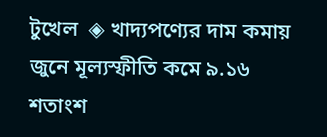টু‌খেল  ◈ খাদ্যপণ্যের দাম কমায় জুনে মূল্যস্ফীতি কমে ৯.১৬ শতাংশ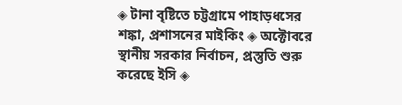◈ টানা বৃষ্টিতে চট্টগ্রামে পাহাড়ধসের শঙ্কা, প্রশাসনের মাইকিং ◈ অক্টোবরে স্থানীয় সরকার নির্বাচন, প্রস্তুতি শুরু করেছে ইসি ◈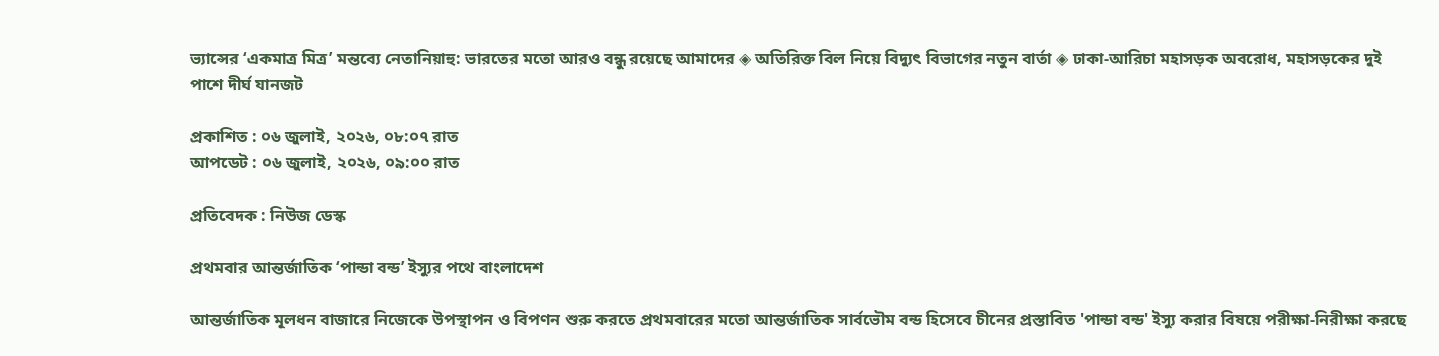ভ্যান্সের ‘একমাত্র মিত্র’ মন্তব্যে নেতানিয়াহু: ভারতের মতো আরও বন্ধু রয়েছে আমাদের ◈ অতিরিক্ত বিল নিয়ে বিদ্যুৎ বিভাগের নতুন বার্তা ◈ ঢাকা-আরিচা মহাসড়ক অবরোধ, মহাসড়কের দুই পাশে দীর্ঘ যানজট

প্রকাশিত : ০৬ জুলাই, ২০২৬, ০৮:০৭ রাত
আপডেট : ০৬ জুলাই, ২০২৬, ০৯:০০ রাত

প্রতিবেদক : নিউজ ডেস্ক

প্রথমবার আন্তর্জাতিক ‘পান্ডা বন্ড’ ইস্যুর পথে বাংলাদেশ

আন্তর্জাতিক মূলধন বাজারে নিজেকে উপস্থাপন ও বিপণন শুরু করতে প্রথমবারের মতো আন্তর্জাতিক সার্বভৌম বন্ড হিসেবে চীনের প্রস্তাবিত 'পান্ডা বন্ড' ইস্যু করার বিষয়ে পরীক্ষা-নিরীক্ষা করছে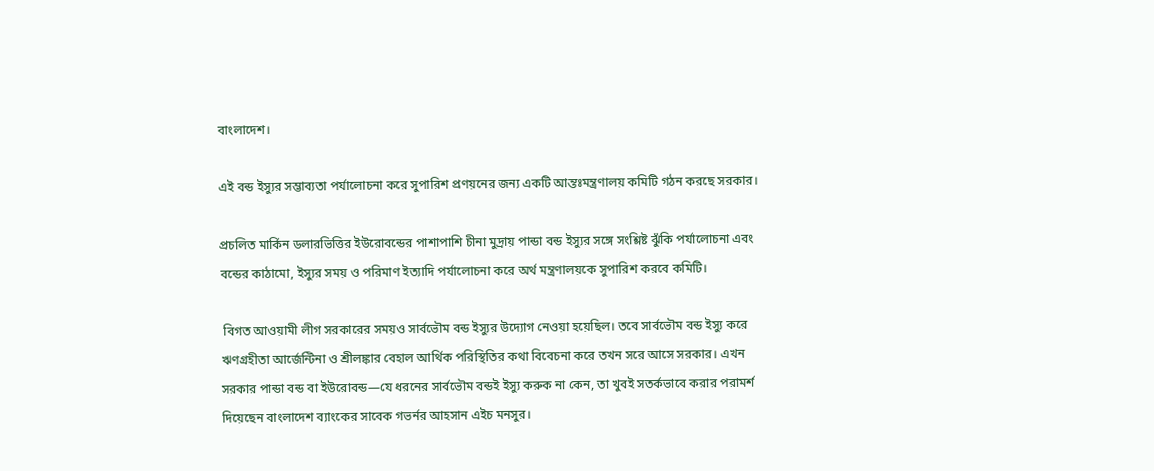বাংলাদেশ।

এই বন্ড ইস্যুর সম্ভাব্যতা পর্যালোচনা করে সুপারিশ প্রণয়নের জন্য একটি আন্তঃমন্ত্রণালয় কমিটি গঠন করছে সরকার।

প্রচলিত মার্কিন ডলারভিত্তির ইউরোবন্ডের পাশাপাশি চীনা মুদ্রায় পান্ডা বন্ড ইস্যুর সঙ্গে সংশ্লিষ্ট ঝুঁকি পর্যালোচনা এবং বন্ডের কাঠামো, ইস্যুর সময় ও পরিমাণ ইত্যাদি পর্যালোচনা করে অর্থ মন্ত্রণালয়কে সুপারিশ করবে কমিটি।

 বিগত আওয়ামী লীগ সরকারের সময়ও সার্বভৌম বন্ড ইস্যুর উদ্যোগ নেওয়া হয়েছিল। তবে সার্বভৌম বন্ড ইস্যু করে ঋণগ্রহীতা আর্জেন্টিনা ও শ্রীলঙ্কার বেহাল আর্থিক পরিস্থিতির কথা বিবেচনা করে তখন সরে আসে সরকার। এখন সরকার পান্ডা বন্ড বা ইউরোবন্ড—যে ধরনের সার্বভৌম বন্ডই ইস্যু করুক না কেন, তা খুবই সতর্কভাবে করার পরামর্শ দিয়েছেন বাংলাদেশ ব্যাংকের সাবেক গভর্নর আহসান এইচ মনসুর।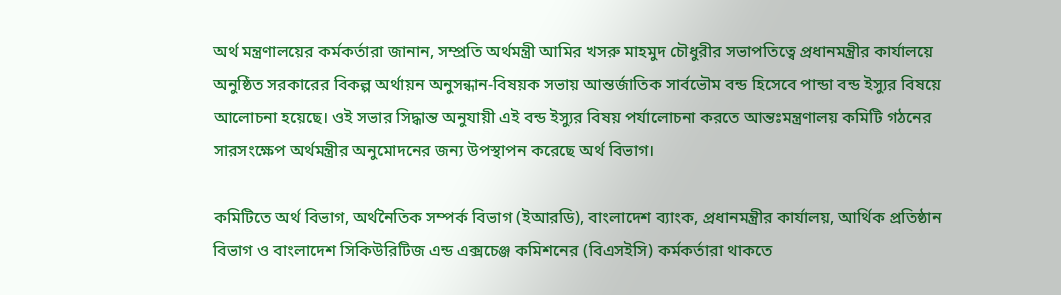অর্থ মন্ত্রণালয়ের কর্মকর্তারা জানান, সম্প্রতি অর্থমন্ত্রী আমির খসরু মাহমুদ চৌধুরীর সভাপতিত্বে প্রধানমন্ত্রীর কার্যালয়ে অনুষ্ঠিত সরকারের বিকল্প অর্থায়ন অনুসন্ধান-বিষয়ক সভায় আন্তর্জাতিক সার্বভৌম বন্ড হিসেবে পান্ডা বন্ড ইস্যুর বিষয়ে আলোচনা হয়েছে। ওই সভার সিদ্ধান্ত অনুযায়ী এই বন্ড ইস্যুর বিষয় পর্যালোচনা করতে আন্তঃমন্ত্রণালয় কমিটি গঠনের সারসংক্ষেপ অর্থমন্ত্রীর অনুমোদনের জন্য উপস্থাপন করেছে অর্থ বিভাগ।

কমিটিতে অর্থ বিভাগ, অর্থনৈতিক সম্পর্ক বিভাগ (ইআরডি), বাংলাদেশ ব্যাংক, প্রধানমন্ত্রীর কার্যালয়, আর্থিক প্রতিষ্ঠান বিভাগ ও বাংলাদেশ সিকিউরিটিজ এন্ড এক্সচেঞ্জ কমিশনের (বিএসইসি) কর্মকর্তারা থাকতে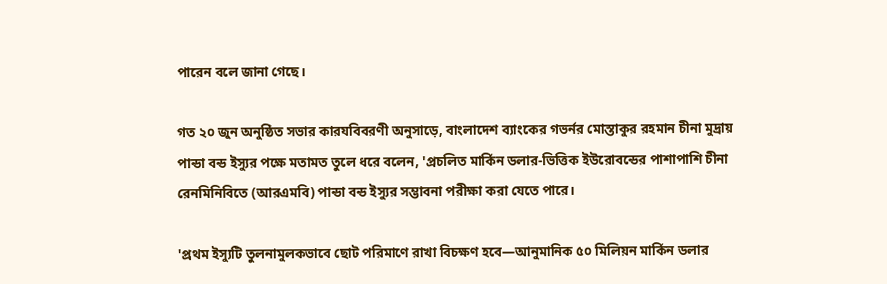পারেন বলে জানা গেছে।

গত ২০ জুন অনুষ্ঠিত সভার কারযবিবরণী অনুসাড়ে, বাংলাদেশ ব্যাংকের গভর্নর মোস্তাকুর রহমান চীনা মুদ্রায় পান্ডা বন্ড ইস্যুর পক্ষে মতামত তুলে ধরে বলেন, 'প্রচলিত মার্কিন ডলার-ভিত্তিক ইউরোবন্ডের পাশাপাশি চীনা রেনমিনিবিতে (আরএমবি) পান্ডা বন্ড ইস্যুর সম্ভাবনা পরীক্ষা করা যেতে পারে।

'প্রথম ইস্যুটি তুলনামুলকভাবে ছোট পরিমাণে রাখা বিচক্ষণ হবে—আনুমানিক ৫০ মিলিয়ন মার্কিন ডলার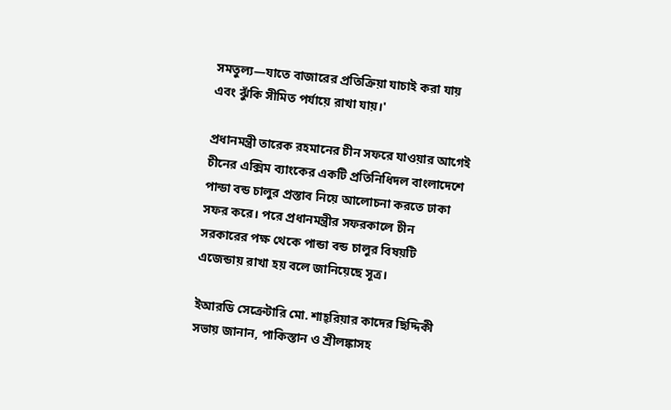সমতুল্য—যাতে বাজারের প্রতিক্রিয়া যাচাই করা যায় এবং ঝুঁকি সীমিত পর্যায়ে রাখা যায়।'

প্রধানমন্ত্রী তারেক রহমানের চীন সফরে যাওয়ার আগেই চীনের এক্সিম ব্যাংকের একটি প্রতিনিধিদল বাংলাদেশে পান্ডা বন্ড চালুর প্রস্তাব নিয়ে আলোচনা করতে ঢাকা সফর করে। পরে প্রধানমন্ত্রীর সফরকালে চীন সরকারের পক্ষ থেকে পান্ডা বন্ড চালুর বিষয়টি এজেন্ডায় রাখা হয় বলে জানিয়েছে সূত্র।

ইআরডি সেক্রেটারি মো. শাহ্‌রিয়ার কাদের ছিদ্দিকী সভায় জানান, পাকিস্তান ও শ্রীলঙ্কাসহ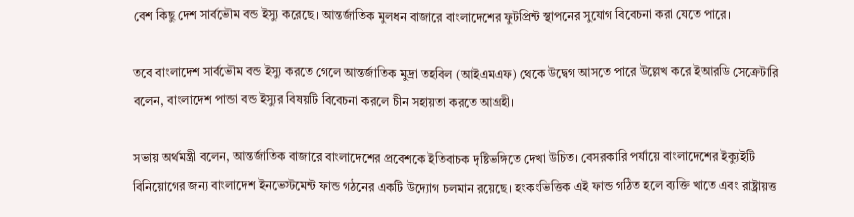বেশ কিছু দেশ সার্বভৌম বন্ড ইস্যু করেছে। আন্তর্জাতিক মুলধন বাজারে বাংলাদেশের ফুটপ্রিন্ট স্থাপনের সুযোগ বিবেচনা করা যেতে পারে।

তবে বাংলাদেশ সার্বভৌম বন্ড ইস্যু করতে গেলে আন্তর্জাতিক মুদ্রা তহবিল (আইএমএফ) থেকে উদ্বেগ আসতে পারে উল্লেখ করে ইআরডি সেক্রেটারি বলেন, বাংলাদেশ পান্ডা বন্ড ইস্যুর বিষয়টি বিবেচনা করলে চীন সহায়তা করতে আগ্রহী।

সভায় অর্থমন্ত্রী বলেন, আন্তর্জাতিক বাজারে বাংলাদেশের প্রবেশকে ইতিবাচক দৃষ্টিভঙ্গিতে দেখা উচিত। বেসরকারি পর্যায়ে বাংলাদেশের ইক্যুইটি বিনিয়োগের জন্য বাংলাদেশ ইনভেস্টমেন্ট ফান্ড গঠনের একটি উদ্যোগ চলমান রয়েছে। হংকংভিত্তিক এই ফান্ড গঠিত হলে ব্যক্তি খাতে এবং রাষ্ট্রায়ত্ত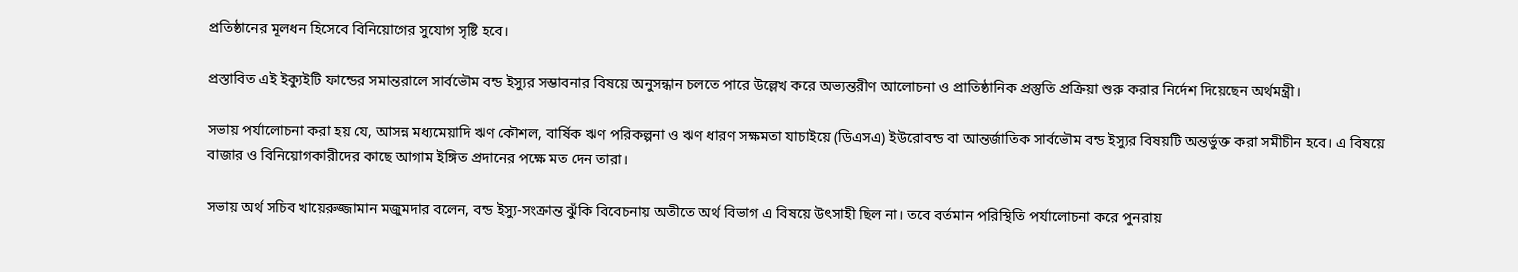প্রতিষ্ঠানের মূলধন হিসেবে বিনিয়োগের সুযোগ সৃষ্টি হবে।

প্রস্তাবিত এই ইক্যুইটি ফান্ডের সমান্তরালে সার্বভৌম বন্ড ইস্যুর সম্ভাবনার বিষয়ে অনুসন্ধান চলতে পারে উল্লেখ করে অভ্যন্তরীণ আলোচনা ও প্রাতিষ্ঠানিক প্রস্তুতি প্রক্রিয়া শুরু করার নির্দেশ দিয়েছেন অর্থমন্ত্রী।

সভায় পর্যালোচনা করা হয় যে, আসন্ন মধ্যমেয়াদি ঋণ কৌশল, বার্ষিক ঋণ পরিকল্পনা ও ঋণ ধারণ সক্ষমতা যাচাইয়ে (ডিএসএ) ইউরোবন্ড বা আন্তর্জাতিক সার্বভৌম বন্ড ইস্যুর বিষয়টি অন্তর্ভুক্ত করা সমীচীন হবে। এ বিষয়ে বাজার ও বিনিয়োগকারীদের কাছে আগাম ইঙ্গিত প্রদানের পক্ষে মত দেন তারা।

সভায় অর্থ সচিব খায়েরুজ্জামান মজুমদার বলেন, বন্ড ইস্যু-সংক্রান্ত ঝুঁকি বিবেচনায় অতীতে অর্থ বিভাগ এ বিষয়ে উৎসাহী ছিল না। তবে বর্তমান পরিস্থিতি পর্যালোচনা করে পুনরায়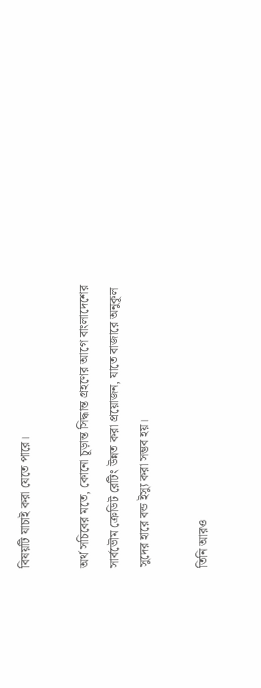বিষয়টি যাচাই করা যেতে পারে।

অর্থ সচিবের মতে, কোনো চূড়ান্ত সিদ্ধান্ত গ্রহণের আগে বাংলাদেশের সার্বভৌম ক্রেডিট রেটিং উন্নত করা প্রয়োজন, যাতে বাজারে অনুকূল সুদের হারে বন্ড ইস্যু করা সম্ভব হয়।

তিনি আরও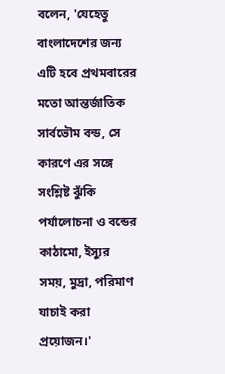বলেন, 'যেহেতু বাংলাদেশের জন্য এটি হবে প্রথমবারের মতো আন্তর্জাতিক সার্বভৌম বন্ড, সে কারণে এর সঙ্গে সংশ্লিষ্ট ঝুঁকি পর্যালোচনা ও বন্ডের কাঠামো, ইস্যুর সময়, মুদ্রা, পরিমাণ যাচাই করা প্রয়োজন।'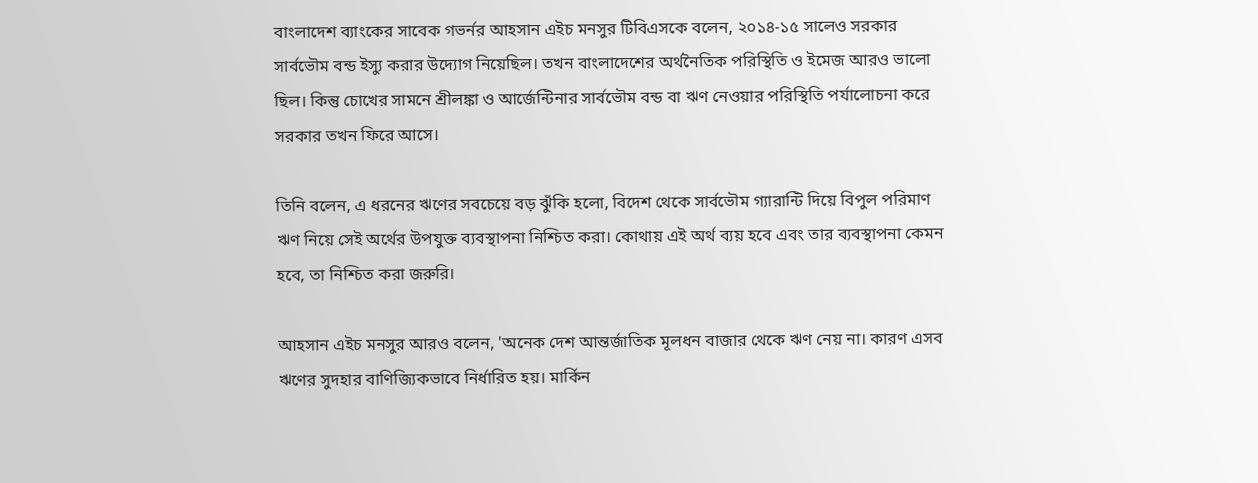বাংলাদেশ ব্যাংকের সাবেক গভর্নর আহসান এইচ মনসুর টিবিএসকে বলেন, ২০১৪-১৫ সালেও সরকার সার্বভৌম বন্ড ইস্যু করার উদ্যোগ নিয়েছিল। তখন বাংলাদেশের অর্থনৈতিক পরিস্থিতি ও ইমেজ আরও ভালো ছিল। কিন্তু চোখের সামনে শ্রীলঙ্কা ও আর্জেন্টিনার সার্বভৌম বন্ড বা ঋণ নেওয়ার পরিস্থিতি পর্যালোচনা করে সরকার তখন ফিরে আসে।

তিনি বলেন, এ ধরনের ঋণের সবচেয়ে বড় ঝুঁকি হলো, বিদেশ থেকে সার্বভৌম গ্যারান্টি দিয়ে বিপুল পরিমাণ ঋণ নিয়ে সেই অর্থের উপযুক্ত ব্যবস্থাপনা নিশ্চিত করা। কোথায় এই অর্থ ব্যয় হবে এবং তার ব্যবস্থাপনা কেমন হবে, তা নিশ্চিত করা জরুরি।

আহসান এইচ মনসুর আরও বলেন, 'অনেক দেশ আন্তর্জাতিক মূলধন বাজার থেকে ঋণ নেয় না। কারণ এসব ঋণের সুদহার বাণিজ্যিকভাবে নির্ধারিত হয়। মার্কিন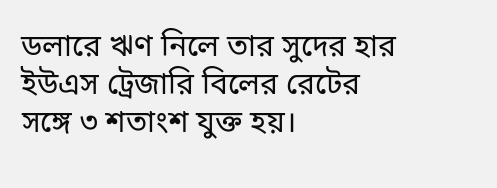ডলারে ঋণ নিলে তার সুদের হার ইউএস ট্রেজারি বিলের রেটের সঙ্গে ৩ শতাংশ যুক্ত হয়।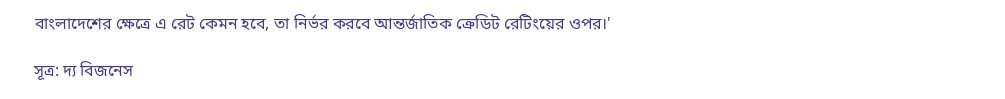বাংলাদেশের ক্ষেত্রে এ রেট কেমন হবে, তা নির্ভর করবে আন্তর্জাতিক ক্রেডিট রেটিংয়ের ওপর।'

সূত্র: দ্য বিজনেস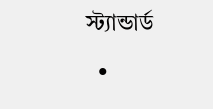স্ট্যান্ডার্ড

  •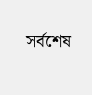সর্বশেষ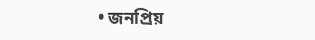• জনপ্রিয়